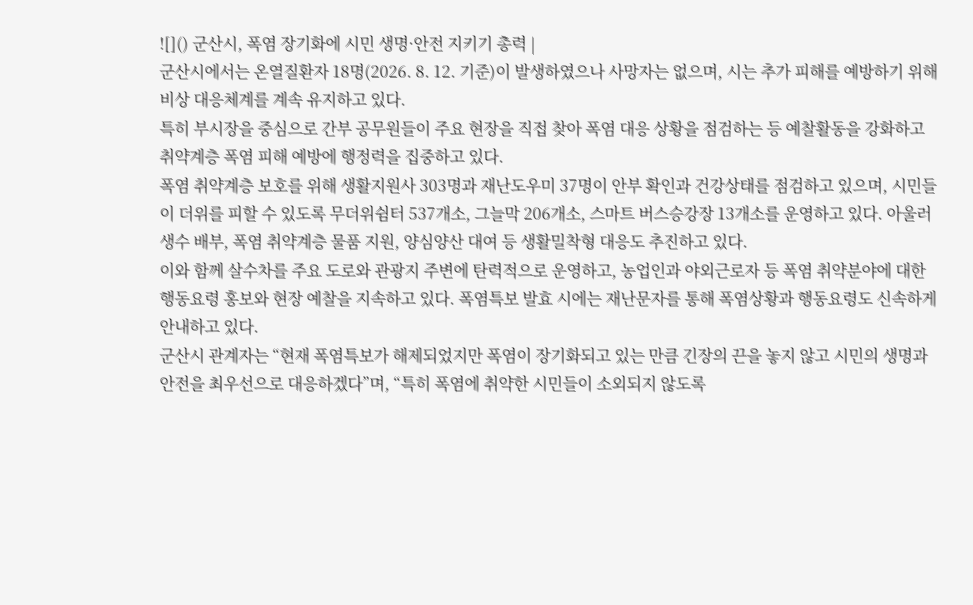![]() 군산시, 폭염 장기화에 시민 생명·안전 지키기 총력 |
군산시에서는 온열질환자 18명(2026. 8. 12. 기준)이 발생하였으나 사망자는 없으며, 시는 추가 피해를 예방하기 위해 비상 대응체계를 계속 유지하고 있다.
특히 부시장을 중심으로 간부 공무원들이 주요 현장을 직접 찾아 폭염 대응 상황을 점검하는 등 예찰활동을 강화하고 취약계층 폭염 피해 예방에 행정력을 집중하고 있다.
폭염 취약계층 보호를 위해 생활지원사 303명과 재난도우미 37명이 안부 확인과 건강상태를 점검하고 있으며, 시민들이 더위를 피할 수 있도록 무더위쉼터 537개소, 그늘막 206개소, 스마트 버스승강장 13개소를 운영하고 있다. 아울러 생수 배부, 폭염 취약계층 물품 지원, 양심양산 대여 등 생활밀착형 대응도 추진하고 있다.
이와 함께 살수차를 주요 도로와 관광지 주변에 탄력적으로 운영하고, 농업인과 야외근로자 등 폭염 취약분야에 대한 행동요령 홍보와 현장 예찰을 지속하고 있다. 폭염특보 발효 시에는 재난문자를 통해 폭염상황과 행동요령도 신속하게 안내하고 있다.
군산시 관계자는 “현재 폭염특보가 해제되었지만 폭염이 장기화되고 있는 만큼 긴장의 끈을 놓지 않고 시민의 생명과 안전을 최우선으로 대응하겠다”며, “특히 폭염에 취약한 시민들이 소외되지 않도록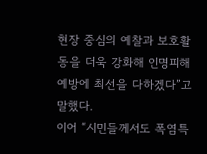현장 중심의 예찰과 보호활동을 더욱 강화해 인명피해 예방에 최선을 다하겠다”고 말했다.
이어 “시민들께서도 폭염특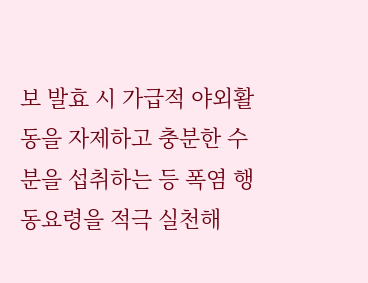보 발효 시 가급적 야외활동을 자제하고 충분한 수분을 섭취하는 등 폭염 행동요령을 적극 실천해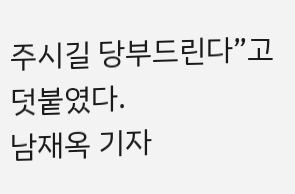주시길 당부드린다”고 덧붙였다.
남재옥 기자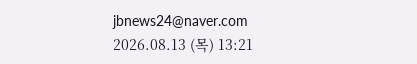jbnews24@naver.com
2026.08.13 (목) 13:21